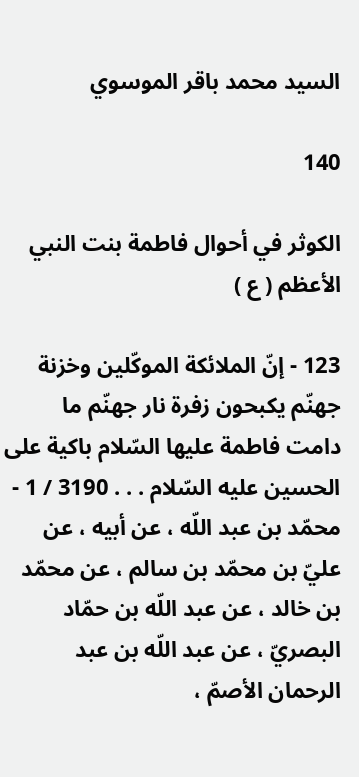السيد محمد باقر الموسوي

140

الكوثر في أحوال فاطمة بنت النبي الأعظم ( ع )

123 - إنّ الملائكة الموكّلين وخزنة جهنّم يكبحون زفرة نار جهنّم ما دامت فاطمة عليها السّلام باكية على الحسين عليه السّلام . . . 3190 / 1 - محمّد بن عبد اللّه ، عن أبيه ، عن عليّ بن محمّد بن سالم ، عن محمّد بن خالد ، عن عبد اللّه بن حمّاد البصريّ ، عن عبد اللّه بن عبد الرحمان الأصمّ ،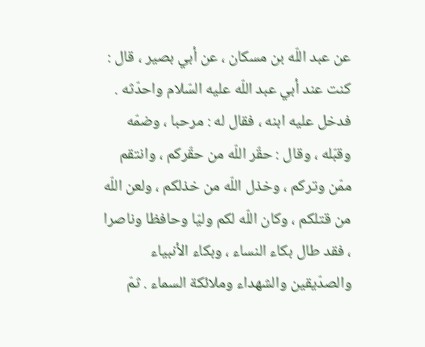عن عبد اللّه بن مسكان ، عن أبي بصير ، قال : كنت عند أبي عبد اللّه عليه السّلام واحدّثه . فدخل عليه ابنه ، فقال له : مرحبا ، وضمّه وقبّله ، وقال : حقّر اللّه من حقّركم ، وانتقم ممّن وتركم ، وخذل اللّه من خذلكم ، ولعن اللّه من قتلكم ، وكان اللّه لكم وليّا وحافظا وناصرا ، فقد طال بكاء النساء ، وبكاء الأنبياء والصدّيقين والشهداء وملائكة السماء . ثمّ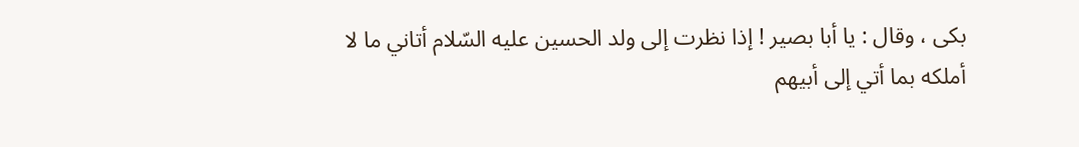بكى ، وقال : يا أبا بصير ! إذا نظرت إلى ولد الحسين عليه السّلام أتاني ما لا أملكه بما أتي إلى أبيهم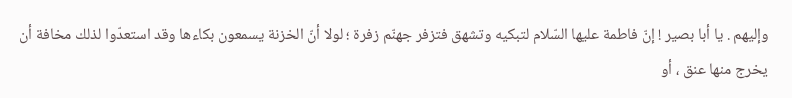وإليهم . يا أبا بصير ! إنّ فاطمة عليها السّلام لتبكيه وتشهق فتزفر جهنّم زفرة ؛ لولا أنّ الخزنة يسمعون بكاءها وقد استعدّوا لذلك مخافة أن يخرج منها عنق ، أو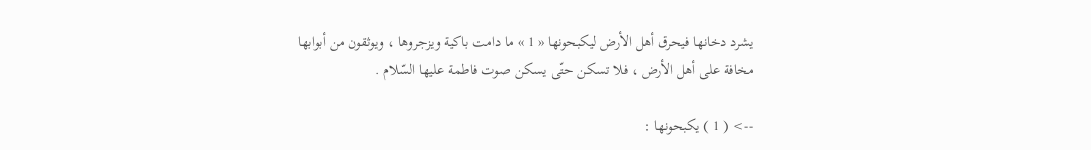يشرد دخانها فيحرق أهل الأرض ليكبحونها « 1 » ما دامت باكية ويزجروها ، ويوثقون من أبوابها مخافة على أهل الأرض ، فلا تسكن حتّى يسكن صوت فاطمة عليها السّلام .

--> ( 1 ) يكبحونها :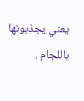يعني يجذبونها باللجام .